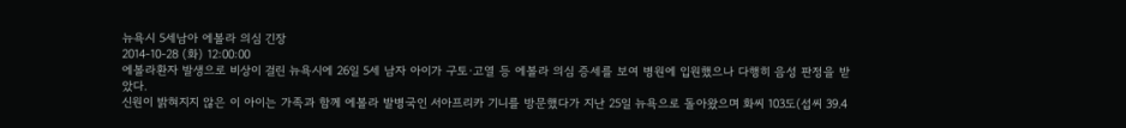뉴욕시 5세남아 에볼라 의심 긴장
2014-10-28 (화) 12:00:00
에볼라환자 발생으로 비상이 걸린 뉴욕시에 26일 5세 남자 아이가 구토·고열 등 에볼라 의심 증세를 보여 병원에 입원했으나 다행히 음성 판정을 받았다.
신원이 밝혀지지 않은 이 아이는 가족과 함께 에볼라 발병국인 서아프리카 기니를 방문했다가 지난 25일 뉴욕으로 돌아왔으며 화씨 103도(섭씨 39.4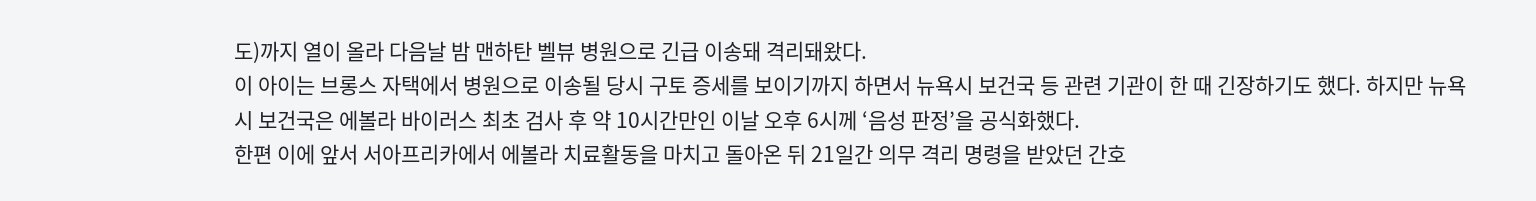도)까지 열이 올라 다음날 밤 맨하탄 벨뷰 병원으로 긴급 이송돼 격리돼왔다.
이 아이는 브롱스 자택에서 병원으로 이송될 당시 구토 증세를 보이기까지 하면서 뉴욕시 보건국 등 관련 기관이 한 때 긴장하기도 했다. 하지만 뉴욕시 보건국은 에볼라 바이러스 최초 검사 후 약 10시간만인 이날 오후 6시께 ‘음성 판정’을 공식화했다.
한편 이에 앞서 서아프리카에서 에볼라 치료활동을 마치고 돌아온 뒤 21일간 의무 격리 명령을 받았던 간호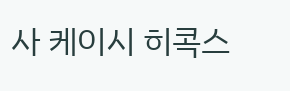사 케이시 히콕스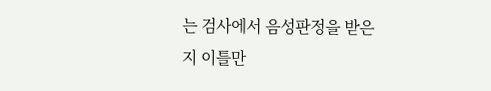는 검사에서 음성판정을 받은 지 이틀만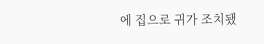에 집으로 귀가 조치됐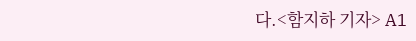다.<함지하 기자> A1